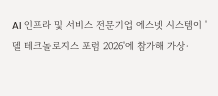AI 인프라 및 서비스 전문기업 에스넷 시스템이 '델 테크놀로지스 포럼 2026'에 참가해 가상·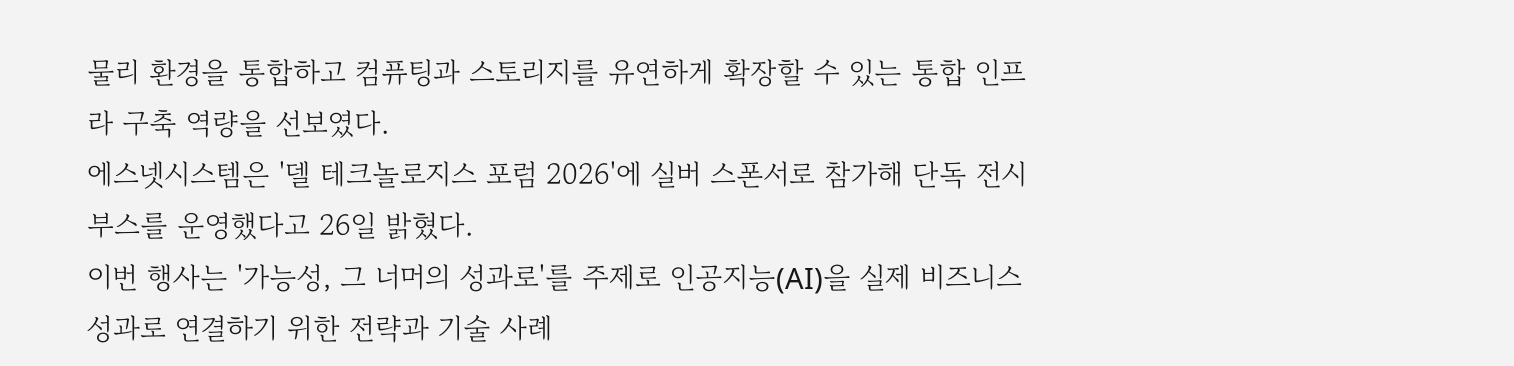물리 환경을 통합하고 컴퓨팅과 스토리지를 유연하게 확장할 수 있는 통합 인프라 구축 역량을 선보였다.
에스넷시스템은 '델 테크놀로지스 포럼 2026'에 실버 스폰서로 참가해 단독 전시 부스를 운영했다고 26일 밝혔다.
이번 행사는 '가능성, 그 너머의 성과로'를 주제로 인공지능(AI)을 실제 비즈니스 성과로 연결하기 위한 전략과 기술 사례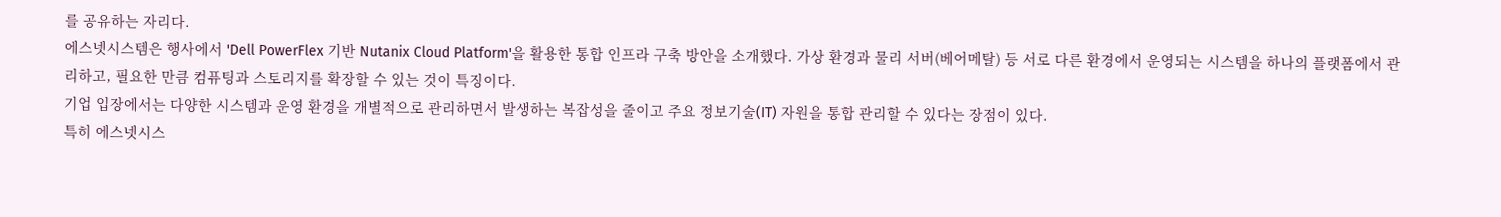를 공유하는 자리다.
에스넷시스템은 행사에서 'Dell PowerFlex 기반 Nutanix Cloud Platform'을 활용한 통합 인프라 구축 방안을 소개했다. 가상 환경과 물리 서버(베어메탈) 등 서로 다른 환경에서 운영되는 시스템을 하나의 플랫폼에서 관리하고, 필요한 만큼 컴퓨팅과 스토리지를 확장할 수 있는 것이 특징이다.
기업 입장에서는 다양한 시스템과 운영 환경을 개별적으로 관리하면서 발생하는 복잡성을 줄이고 주요 정보기술(IT) 자원을 통합 관리할 수 있다는 장점이 있다.
특히 에스넷시스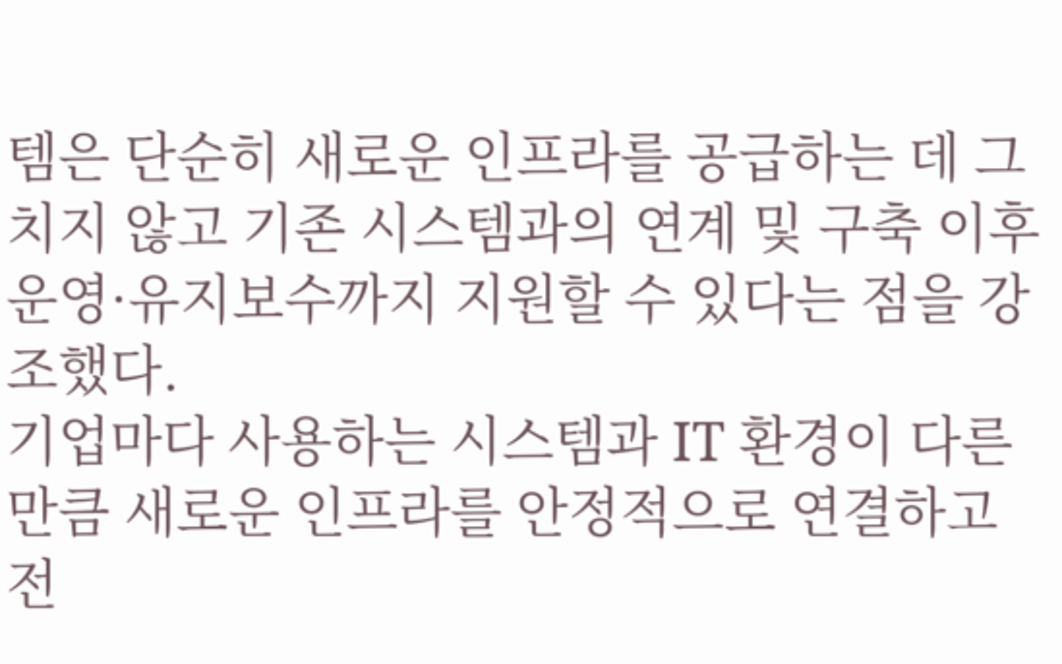템은 단순히 새로운 인프라를 공급하는 데 그치지 않고 기존 시스템과의 연계 및 구축 이후 운영·유지보수까지 지원할 수 있다는 점을 강조했다.
기업마다 사용하는 시스템과 IT 환경이 다른 만큼 새로운 인프라를 안정적으로 연결하고 전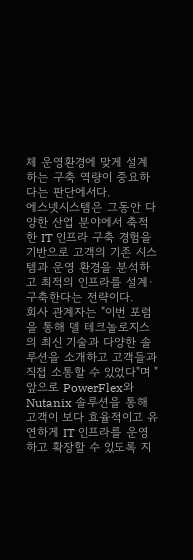체 운영환경에 맞게 설계하는 구축 역량이 중요하다는 판단에서다.
에스넷시스템은 그동안 다양한 산업 분야에서 축적한 IT 인프라 구축 경험을 기반으로 고객의 기존 시스템과 운영 환경을 분석하고 최적의 인프라를 설계·구축한다는 전략이다.
회사 관계자는 "이번 포럼을 통해 델 테크놀로지스의 최신 기술과 다양한 솔루션을 소개하고 고객들과 직접 소통할 수 있었다"며 "앞으로 PowerFlex와 Nutanix 솔루션을 통해 고객이 보다 효율적이고 유연하게 IT 인프라를 운영하고 확장할 수 있도록 지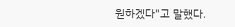원하겠다"고 말했다.